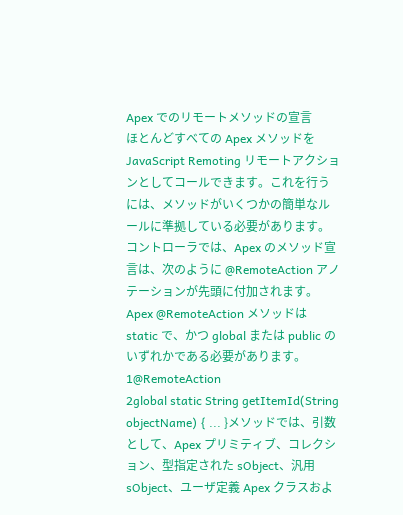Apex でのリモートメソッドの宣言
ほとんどすべての Apex メソッドを JavaScript Remoting リモートアクションとしてコールできます。これを行うには、メソッドがいくつかの簡単なルールに準拠している必要があります。
コントローラでは、Apex のメソッド宣言は、次のように @RemoteAction アノテーションが先頭に付加されます。
Apex @RemoteAction メソッドは static で、かつ global または public のいずれかである必要があります。
1@RemoteAction
2global static String getItemId(String objectName) { ... }メソッドでは、引数として、Apex プリミティブ、コレクション、型指定された sObject、汎用 sObject、ユーザ定義 Apex クラスおよ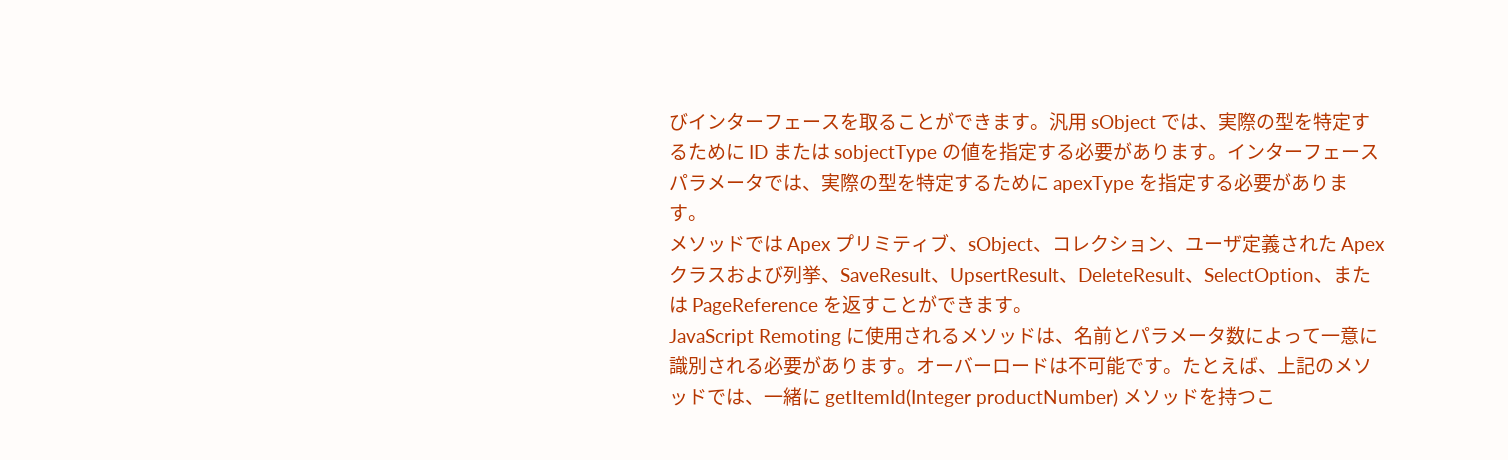びインターフェースを取ることができます。汎用 sObject では、実際の型を特定するために ID または sobjectType の値を指定する必要があります。インターフェースパラメータでは、実際の型を特定するために apexType を指定する必要があります。
メソッドでは Apex プリミティブ、sObject、コレクション、ユーザ定義された Apex クラスおよび列挙、SaveResult、UpsertResult、DeleteResult、SelectOption、または PageReference を返すことができます。
JavaScript Remoting に使用されるメソッドは、名前とパラメータ数によって一意に識別される必要があります。オーバーロードは不可能です。たとえば、上記のメソッドでは、一緒に getItemId(Integer productNumber) メソッドを持つこ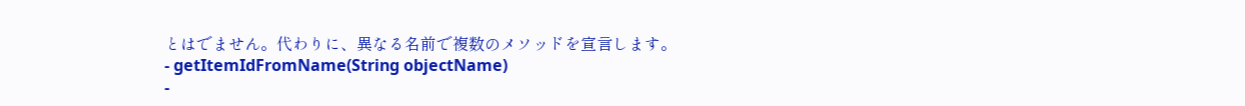とはでません。代わりに、異なる名前で複数のメソッドを宣言します。
- getItemIdFromName(String objectName)
-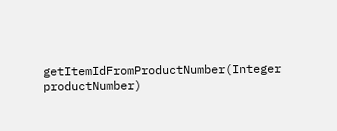getItemIdFromProductNumber(Integer productNumber)